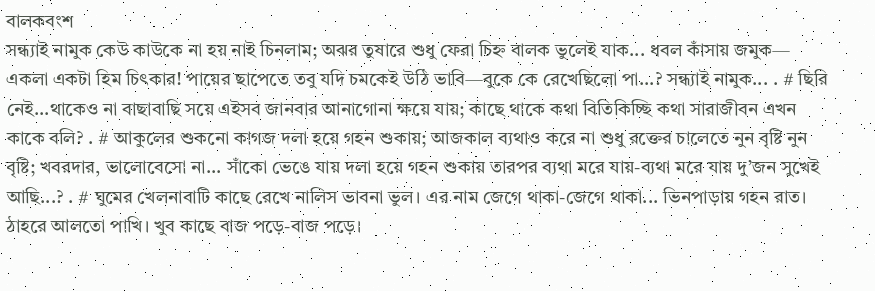বালকবংশ
সন্ধ্যাই নামুক কেউ কাউকে না হয় নাই চিনলাম; অঝর তুষারে শুধু ফেরা চিহ্ন বালক ভুলেই যাক... ধবল কাঁসায় জমুক— একলা একটা হিম চিৎকার! পায়ের ছাপেতে তবু যদি চমকেই উঠি ভাবি—বুকে কে রেখেছিলো পা...? সন্ধ্যাই নামুক... . # ছিরি নেই...থাকেও না বাছাবাছি সয়ে এইসব জানবার আনাগোনা ক্ষয়ে যায়; কাছে থাকে কথা বিতিকিচ্ছি কথা সারাজীবন এখন কাকে বলি? . # আকুলের শুকনো কাগজ দলা হয়ে গহন শুকায়; আজকাল ব্যথাও করে না শুধু রক্তের চালেতে নুন বৃষ্টি নুন বৃষ্টি; খবরদার, ভালোবেসো না... সাঁকো ভেঙে যায় দলা হয়ে গহন শুকায় তারপর ব্যথা মরে যায়-ব্যথা মরে যায় দু’জন সুখেই আছি...? . # ঘুমের খেলনাবাটি কাছে রেখে নালিস ভাবনা ভুল। এর নাম জেগে থাকা-জেগে থাকা... ভিনপাড়ায় গহন রাত। ঠাহরে আলতো পাখি। খুব কাছে বাজ পড়ে-বাজ পড়ে।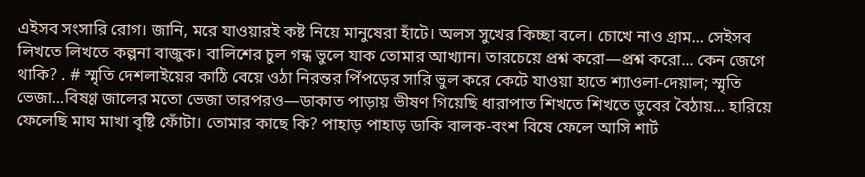এইসব সংসারি রোগ। জানি, মরে যাওয়ারই কষ্ট নিয়ে মানুষেরা হাঁটে। অলস সুখের কিচ্ছা বলে। চোখে নাও গ্রাম... সেইসব লিখতে লিখতে কল্পনা বাজুক। বালিশের চুল গন্ধ ভুলে যাক তোমার আখ্যান। তারচেয়ে প্রশ্ন করো—প্রশ্ন করো... কেন জেগে থাকি? . # স্মৃতি দেশলাইয়ের কাঠি বেয়ে ওঠা নিরন্তর পিঁপড়ের সারি ভুল করে কেটে যাওয়া হাতে শ্যাওলা-দেয়াল; স্মৃতি ভেজা...বিষণ্ণ জালের মতো ভেজা তারপরও—ডাকাত পাড়ায় ভীষণ গিয়েছি ধারাপাত শিখতে শিখতে ডুবের বৈঠায়... হারিয়ে ফেলেছি মাঘ মাখা বৃষ্টি ফোঁটা। তোমার কাছে কি? পাহাড় পাহাড় ডাকি বালক-বংশ বিষে ফেলে আসি শার্ট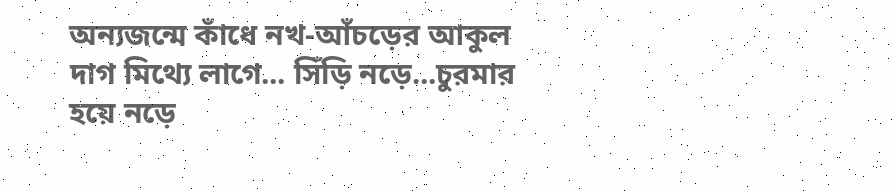অন্যজন্মে কাঁধে নখ-আঁচড়ের আকুল দাগ মিথ্যে লাগে... সিঁড়ি নড়ে...চুরমার হয়ে নড়ে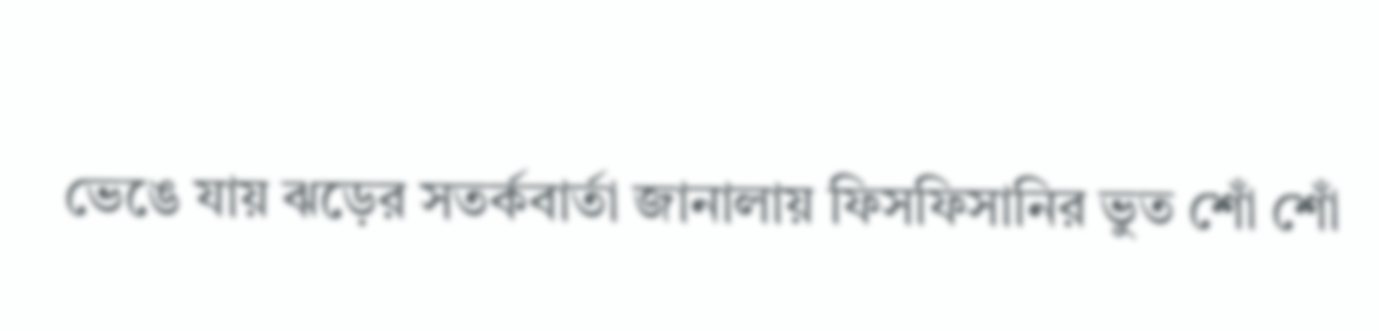ভেঙে যায় ঝড়ের সতর্কবার্তা জানালায় ফিসফিসানির ভুত শোঁ শোঁ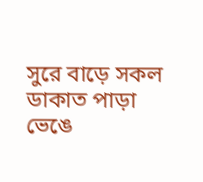সুরে বাড়ে সকল ডাকাত পাড়া ভেঙে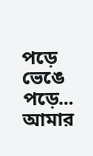পড়ে ভেঙে পড়ে... আমার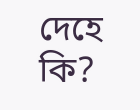দেহে কি?